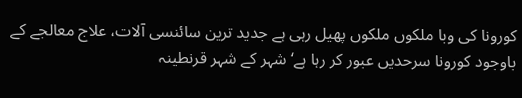کورونا کی وبا ملکوں ملکوں پھیل رہی ہے جدید ترین سائنسی آلات، علاج معالجے کے باوجود کورونا سرحدیں عبور کر رہا ہے‘ شہر کے شہر قرنطینہ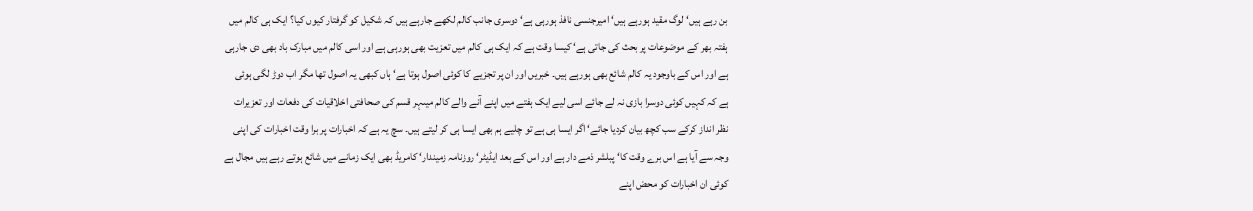بن رہے ہیں‘ لوگ مقید ہورہے ہیں‘ امیرجنسی نافذ ہورہی ہے‘ دوسری جانب کالم لکھے جارہے ہیں کہ شکیل کو گرفتار کیوں کیا؟ ایک ہی کالم میں ہفتہ بھر کے موضوعات پر بحث کی جاتی ہے‘ کیسا وقت ہے کہ ایک ہی کالم میں تعزیت بھی ہورہی ہے اور اسی کالم میں مبارک باد بھی دی جارہی ہے اور اس کے باوجود یہ کالم شائع بھی ہورہے ہیں۔ خبریں اور ان پر تجزیے کا کوئی اصول ہوتا ہے‘ ہاں کبھی یہ اصول تھا مگر اب دوڑ لگی ہوئی ہے کہ کہیں کوئی دوسرا بازی نہ لے جائے اسی لیے ایک ہفتے میں اپنے آنے والے کالم میںہر قسم کی صحافتی اخلاقیات کی دفعات اور تعزیرات نظر انداز کرکے سب کچھ بیان کردیا جائے‘ اگر ایسا ہی ہے تو چلیے ہم بھی ایسا ہی کر لیتے ہیں۔ سچ یہ ہے کہ اخبارات پر برا وقت اخبارات کی اپنی وجہ سے آیا ہے اس برے وقت کا‘ پبلشر ذمے دار ہے اور اس کے بعد ایڈیٹر‘ روزنامہ زمیندار‘ کامریڈ بھی ایک زمانے میں شائع ہوتے رہے ہیں مجال ہے کوئی ان اخبارات کو محض اپنے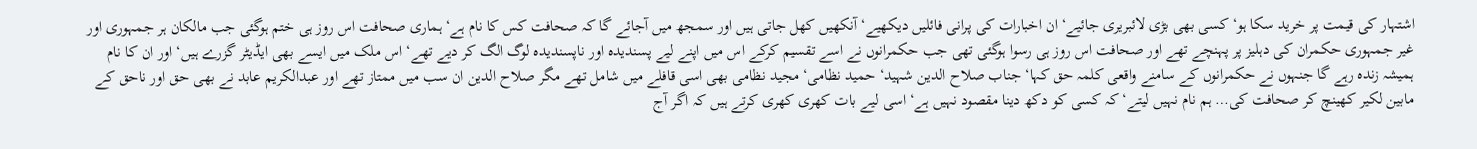اشتہار کی قیمت پر خرید سکا ہو‘ کسی بھی بڑی لائبریری جائیے‘ ان اخبارات کی پرانی فائلیں دیکھیے‘ آنکھیں کھل جاتی ہیں اور سمجھ میں آجائے گا کہ صحافت کس کا نام ہے‘ ہماری صحافت اس روز ہی ختم ہوگئی جب مالکان ہر جمہوری اور غیر جمہوری حکمران کی دہلیز پر پہنچے تھے اور صحافت اس روز ہی رسوا ہوگئی تھی جب حکمرانوں نے اسے تقسیم کرکے اس میں اپنے لیے پسندیدہ اور ناپسندیدہ لوگ الگ کر دیے تھے‘ اس ملک میں ایسے بھی ایڈیٹر گزرے ہیں‘ اور ان کا نام ہمیشہ زندہ رہے گا جنہوں نے حکمرانوں کے سامنے واقعی کلمہ حق کہا‘ جناب صلاح الدین شہید‘ حمید نظامی‘ مجید نظامی بھی اسی قافلے میں شامل تھے مگر صلاح الدین ان سب میں ممتاز تھے اور عبدالکریم عابد نے بھی حق اور ناحق کے مابین لکیر کھینچ کر صحافت کی… ہم نام نہیں لیتے‘ کہ کسی کو دکھ دینا مقصود نہیں ہے‘ اسی لیے بات کھری کھری کرتے ہیں کہ اگر آج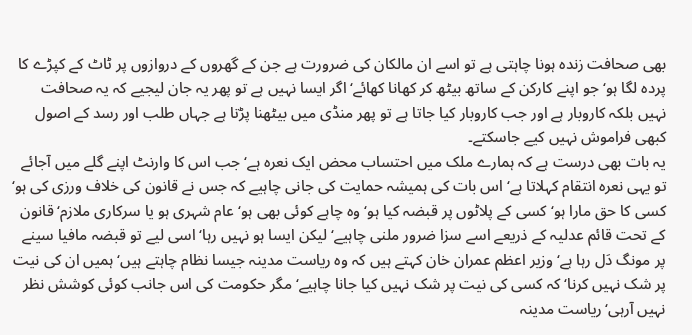بھی صحافت زندہ ہونا چاہتی ہے تو اسے ان مالکان کی ضرورت ہے جن کے گھروں کے دروازوں پر ٹاٹ کے کپڑے کا پردہ لگا ہو‘ جو اپنے کارکن کے ساتھ بیٹھ کر کھانا کھائے‘ اگر ایسا نہیں ہے تو پھر یہ جان لیجیے کہ یہ صحافت نہیں بلکہ کاروبار ہے اور جب کاروبار کیا جاتا ہے تو پھر منڈی میں بیٹھنا پڑتا ہے جہاں طلب اور رسد کے اصول کبھی فراموش نہیں کیے جاسکتے۔
یہ بات بھی درست ہے کہ ہمارے ملک میں احتساب محض ایک نعرہ ہے‘ جب اس کا وارنٹ اپنے گلے میں آجائے تو یہی نعرہ انتقام کہلاتا ہے‘ اس بات کی ہمیشہ حمایت کی جانی چاہیے کہ جس نے قانون کی خلاف ورزی کی ہو‘ کسی کا حق مارا ہو‘ کسی کے پلاٹوں پر قبضہ کیا ہو‘ وہ چاہے کوئی بھی ہو‘ عام شہری ہو یا سرکاری ملازم‘ قانون کے تحت قائم عدلیہ کے ذریعے اسے سزا ضرور ملنی چاہیے‘ لیکن ایسا ہو نہیں رہا‘ اسی لیے تو قبضہ مافیا سینے پر مونگ دَل رہا ہے‘ وزیر اعظم عمران خان کہتے ہیں کہ وہ ریاست مدینہ جیسا نظام چاہتے ہیں‘ ہمیں ان کی نیت پر شک نہیں کرنا‘ کہ کسی کی نیت پر شک نہیں کیا جانا چاہیے‘ مگر حکومت کی اس جانب کوئی کوشش نظر نہیں آرہی‘ ریاست مدینہ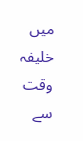میں خلیفہ وقت سے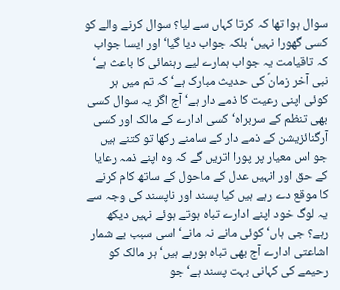سوال ہوا تھا کہ کرتا کہاں سے لیا؟ سوال کرنے والے کو کسی گھورا نہیں‘ بلکہ جواب دیا گیا‘ اور ایسا جواب کہ تاقیامت یہ جواب ہمارے لیے رہنمائی کا باعث ہے‘ نبی آخر زمانؐ کی حدیث مبارک ہے‘ کہ تم میں ہر کوئی اپنی رعیت کا ذمے دار ہے‘ آج اگر یہ سوال کسی بھی تنظم کے سربراہ‘ کسی ادارے کے مالک اور کسی آرگنائزیشن کے ذمے دار کے سامنے رکھا تو کتنے ہیں جو اس معیار پر پورا اتریں گے کہ وہ اپنے ذمہ رعایا کے حق اور انہیں عدل کے ماحول کے ساتھ کام کرنے کا موقع دے رہے ہیں کیا پسند اور ناپسند کی وجہ سے یہ لوگ خود اپنے ادارے تباہ ہوتے ہوئے نہیں دیکھ رہے؟ جی ہاں‘ کوئی مانے نہ مانے‘ اسی سبب بے شمار اشاعتی ادارے آج بھی تباہ ہورہے ہیں‘ ہر مالک کو رحیمے کی کہانی بہت پسند ہے‘ جو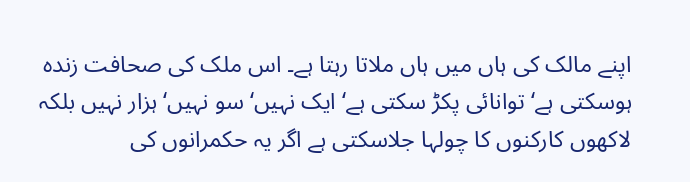اپنے مالک کی ہاں میں ہاں ملاتا رہتا ہے۔ اس ملک کی صحافت زندہ ہوسکتی ہے‘ توانائی پکڑ سکتی ہے‘ ایک نہیں‘ سو نہیں‘ ہزار نہیں بلکہ لاکھوں کارکنوں کا چولہا جلاسکتی ہے اگر یہ حکمرانوں کی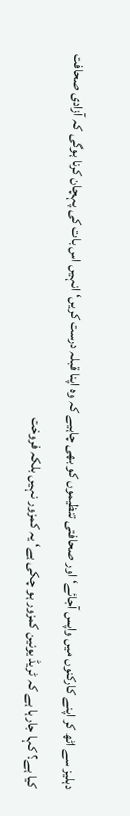دہلیز سے اٹھ کر اپنے کارکنوں میں واپس آجائے‘ اور صحافتی تنظیموں کو بھی چاہیے کہ وہ اپنا قبلہ درست کریں‘ انہیں اس بات کی پہچان کرنا ہوگی کہ آزادی صحافت کیا ہے؟ کہا جارہا ہے کہ ٹریڈ یونین کمزور ہو چکی ہے‘ یہ کمزور نہیں بلکہ فروخت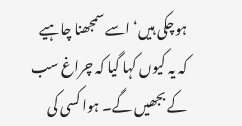ہوچکی ہیں‘ اسے سمجھنا چاہیے کہ یہ کیوں کہا گیا کہ چراغ سب کے بجھیں گے۔ ہوا کسی کی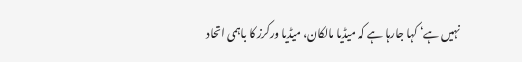نہیں ہے‘ کہا جارہا ہے کہ میڈیا مالکان، میڈیا ورکرز کا باہمی اتحاد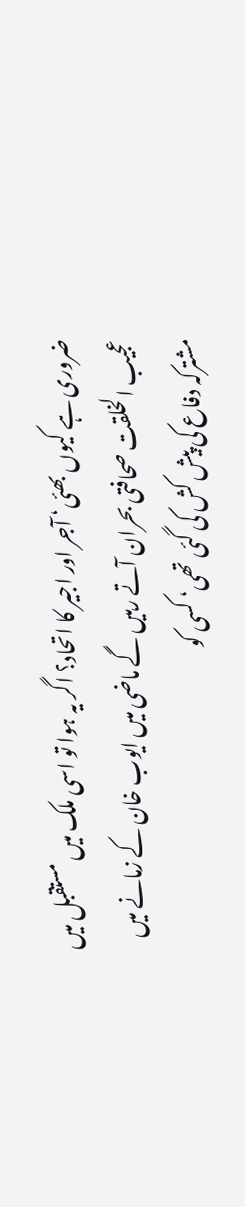ضروری ہے کیوں بھئی‘ آجر اور اجیر کا اتحاد؟ اگر یہ ہوا تو اسی ملک میں مستقبل میں عجیب الخلقت صحافتی بحران آتے رہیں گے ماضی میں ایوب خان کے زمانے میں مشترکہ دفاع کی پیش کش کی گئی تھی‘ کسی کو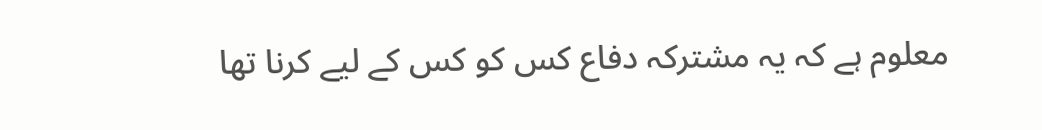معلوم ہے کہ یہ مشترکہ دفاع کس کو کس کے لیے کرنا تھا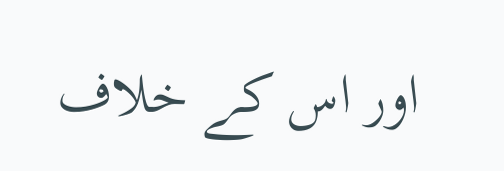اور اس کے خلاف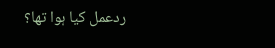ردعمل کیا ہوا تھا؟